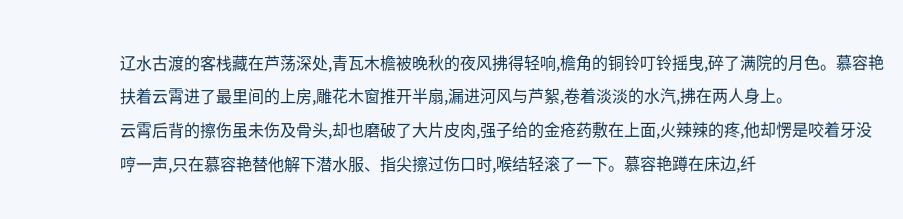辽水古渡的客栈藏在芦荡深处,青瓦木檐被晚秋的夜风拂得轻响,檐角的铜铃叮铃摇曳,碎了满院的月色。慕容艳扶着云霄进了最里间的上房,雕花木窗推开半扇,漏进河风与芦絮,卷着淡淡的水汽,拂在两人身上。
云霄后背的擦伤虽未伤及骨头,却也磨破了大片皮肉,强子给的金疮药敷在上面,火辣辣的疼,他却愣是咬着牙没哼一声,只在慕容艳替他解下潜水服、指尖擦过伤口时,喉结轻滚了一下。慕容艳蹲在床边,纤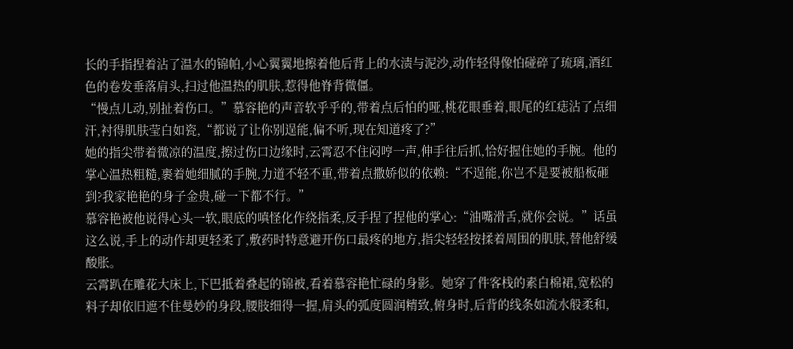长的手指捏着沾了温水的锦帕,小心翼翼地擦着他后背上的水渍与泥沙,动作轻得像怕碰碎了琉璃,酒红色的卷发垂落肩头,扫过他温热的肌肤,惹得他脊背微僵。
“慢点儿动,别扯着伤口。”慕容艳的声音软乎乎的,带着点后怕的哑,桃花眼垂着,眼尾的红痣沾了点细汗,衬得肌肤莹白如瓷,“都说了让你别逞能,偏不听,现在知道疼了?”
她的指尖带着微凉的温度,擦过伤口边缘时,云霄忍不住闷哼一声,伸手往后抓,恰好握住她的手腕。他的掌心温热粗糙,裹着她细腻的手腕,力道不轻不重,带着点撒娇似的依赖:“不逞能,你岂不是要被船板砸到?我家艳艳的身子金贵,碰一下都不行。”
慕容艳被他说得心头一软,眼底的嗔怪化作绕指柔,反手捏了捏他的掌心:“油嘴滑舌,就你会说。”话虽这么说,手上的动作却更轻柔了,敷药时特意避开伤口最疼的地方,指尖轻轻按揉着周围的肌肤,替他舒缓酸胀。
云霄趴在雕花大床上,下巴抵着叠起的锦被,看着慕容艳忙碌的身影。她穿了件客栈的素白棉裙,宽松的料子却依旧遮不住曼妙的身段,腰肢细得一握,肩头的弧度圆润精致,俯身时,后背的线条如流水般柔和,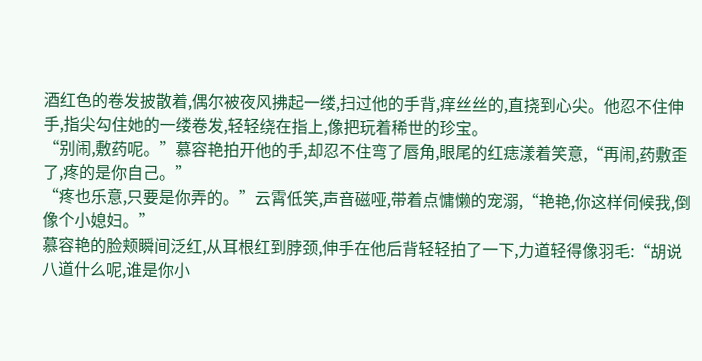酒红色的卷发披散着,偶尔被夜风拂起一缕,扫过他的手背,痒丝丝的,直挠到心尖。他忍不住伸手,指尖勾住她的一缕卷发,轻轻绕在指上,像把玩着稀世的珍宝。
“别闹,敷药呢。”慕容艳拍开他的手,却忍不住弯了唇角,眼尾的红痣漾着笑意,“再闹,药敷歪了,疼的是你自己。”
“疼也乐意,只要是你弄的。”云霄低笑,声音磁哑,带着点慵懒的宠溺,“艳艳,你这样伺候我,倒像个小媳妇。”
慕容艳的脸颊瞬间泛红,从耳根红到脖颈,伸手在他后背轻轻拍了一下,力道轻得像羽毛:“胡说八道什么呢,谁是你小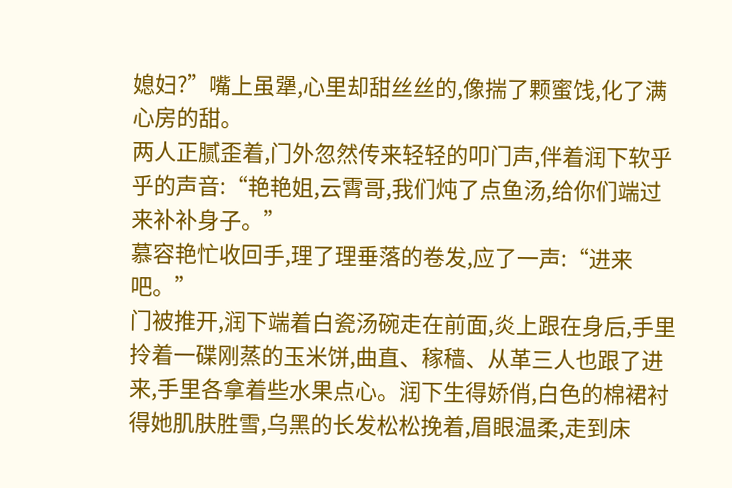媳妇?”嘴上虽犟,心里却甜丝丝的,像揣了颗蜜饯,化了满心房的甜。
两人正腻歪着,门外忽然传来轻轻的叩门声,伴着润下软乎乎的声音:“艳艳姐,云霄哥,我们炖了点鱼汤,给你们端过来补补身子。”
慕容艳忙收回手,理了理垂落的卷发,应了一声:“进来吧。”
门被推开,润下端着白瓷汤碗走在前面,炎上跟在身后,手里拎着一碟刚蒸的玉米饼,曲直、稼穑、从革三人也跟了进来,手里各拿着些水果点心。润下生得娇俏,白色的棉裙衬得她肌肤胜雪,乌黑的长发松松挽着,眉眼温柔,走到床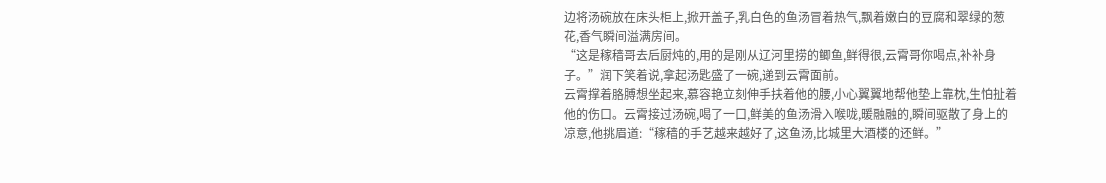边将汤碗放在床头柜上,掀开盖子,乳白色的鱼汤冒着热气,飘着嫩白的豆腐和翠绿的葱花,香气瞬间溢满房间。
“这是稼穑哥去后厨炖的,用的是刚从辽河里捞的鲫鱼,鲜得很,云霄哥你喝点,补补身子。”润下笑着说,拿起汤匙盛了一碗,递到云霄面前。
云霄撑着胳膊想坐起来,慕容艳立刻伸手扶着他的腰,小心翼翼地帮他垫上靠枕,生怕扯着他的伤口。云霄接过汤碗,喝了一口,鲜美的鱼汤滑入喉咙,暖融融的,瞬间驱散了身上的凉意,他挑眉道:“稼穑的手艺越来越好了,这鱼汤,比城里大酒楼的还鲜。”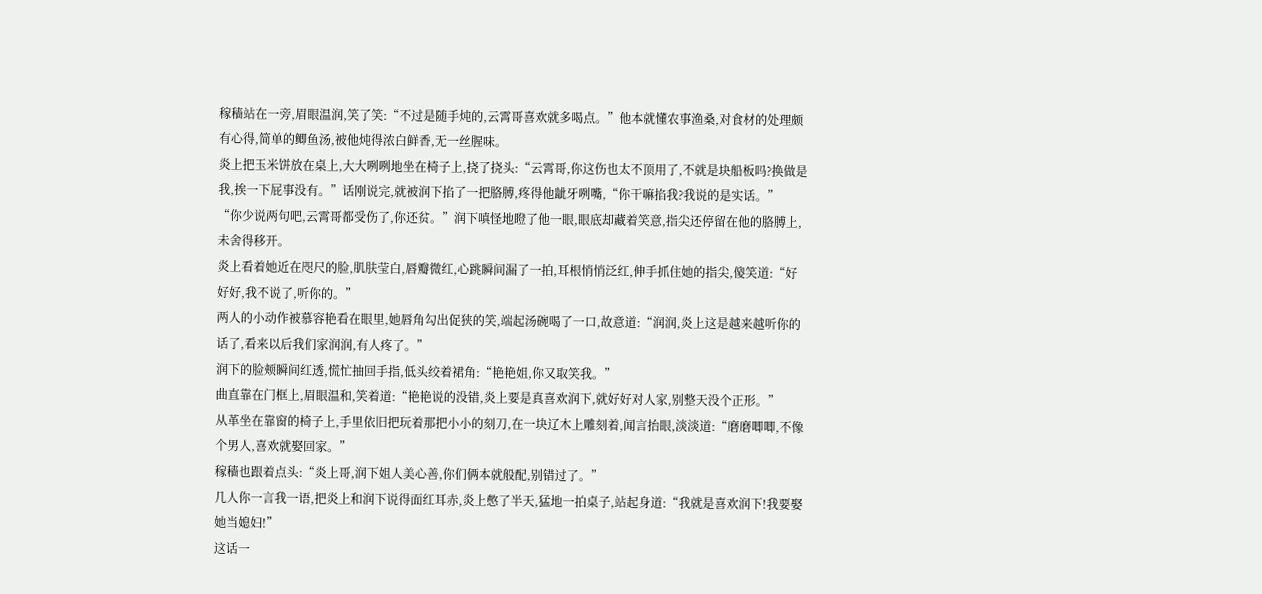稼穑站在一旁,眉眼温润,笑了笑:“不过是随手炖的,云霄哥喜欢就多喝点。”他本就懂农事渔桑,对食材的处理颇有心得,简单的鲫鱼汤,被他炖得浓白鲜香,无一丝腥味。
炎上把玉米饼放在桌上,大大咧咧地坐在椅子上,挠了挠头:“云霄哥,你这伤也太不顶用了,不就是块船板吗?换做是我,挨一下屁事没有。”话刚说完,就被润下掐了一把胳膊,疼得他龇牙咧嘴,“你干嘛掐我?我说的是实话。”
“你少说两句吧,云霄哥都受伤了,你还贫。”润下嗔怪地瞪了他一眼,眼底却藏着笑意,指尖还停留在他的胳膊上,未舍得移开。
炎上看着她近在咫尺的脸,肌肤莹白,唇瓣微红,心跳瞬间漏了一拍,耳根悄悄泛红,伸手抓住她的指尖,傻笑道:“好好好,我不说了,听你的。”
两人的小动作被慕容艳看在眼里,她唇角勾出促狭的笑,端起汤碗喝了一口,故意道:“润润,炎上这是越来越听你的话了,看来以后我们家润润,有人疼了。”
润下的脸颊瞬间红透,慌忙抽回手指,低头绞着裙角:“艳艳姐,你又取笑我。”
曲直靠在门框上,眉眼温和,笑着道:“艳艳说的没错,炎上要是真喜欢润下,就好好对人家,别整天没个正形。”
从革坐在靠窗的椅子上,手里依旧把玩着那把小小的刻刀,在一块辽木上雕刻着,闻言抬眼,淡淡道:“磨磨唧唧,不像个男人,喜欢就娶回家。”
稼穑也跟着点头:“炎上哥,润下姐人美心善,你们俩本就般配,别错过了。”
几人你一言我一语,把炎上和润下说得面红耳赤,炎上憋了半天,猛地一拍桌子,站起身道:“我就是喜欢润下!我要娶她当媳妇!”
这话一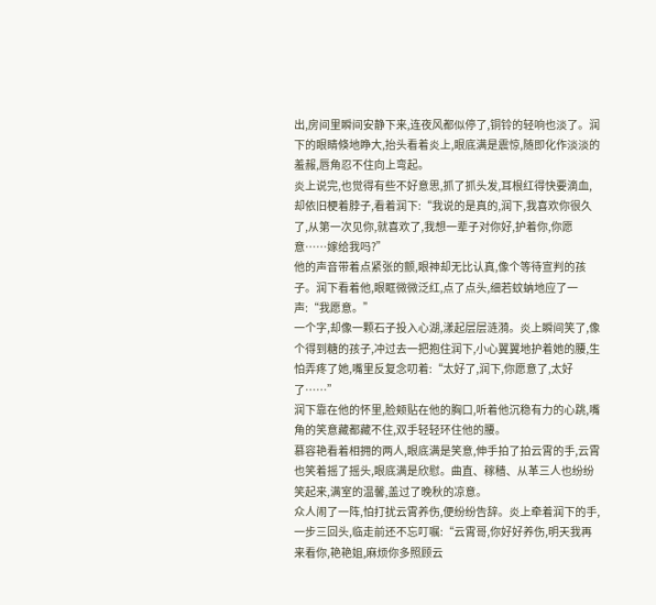出,房间里瞬间安静下来,连夜风都似停了,铜铃的轻响也淡了。润下的眼睛倏地睁大,抬头看着炎上,眼底满是震惊,随即化作淡淡的羞赧,唇角忍不住向上弯起。
炎上说完,也觉得有些不好意思,抓了抓头发,耳根红得快要滴血,却依旧梗着脖子,看着润下:“我说的是真的,润下,我喜欢你很久了,从第一次见你,就喜欢了,我想一辈子对你好,护着你,你愿意……嫁给我吗?”
他的声音带着点紧张的颤,眼神却无比认真,像个等待宣判的孩子。润下看着他,眼眶微微泛红,点了点头,细若蚊蚋地应了一声:“我愿意。”
一个字,却像一颗石子投入心湖,漾起层层涟漪。炎上瞬间笑了,像个得到糖的孩子,冲过去一把抱住润下,小心翼翼地护着她的腰,生怕弄疼了她,嘴里反复念叨着:“太好了,润下,你愿意了,太好了……”
润下靠在他的怀里,脸颊贴在他的胸口,听着他沉稳有力的心跳,嘴角的笑意藏都藏不住,双手轻轻环住他的腰。
慕容艳看着相拥的两人,眼底满是笑意,伸手拍了拍云霄的手,云霄也笑着摇了摇头,眼底满是欣慰。曲直、稼穑、从革三人也纷纷笑起来,满室的温馨,盖过了晚秋的凉意。
众人闹了一阵,怕打扰云霄养伤,便纷纷告辞。炎上牵着润下的手,一步三回头,临走前还不忘叮嘱:“云霄哥,你好好养伤,明天我再来看你,艳艳姐,麻烦你多照顾云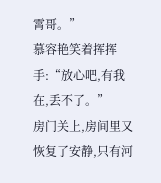霄哥。”
慕容艳笑着挥挥手:“放心吧,有我在,丢不了。”
房门关上,房间里又恢复了安静,只有河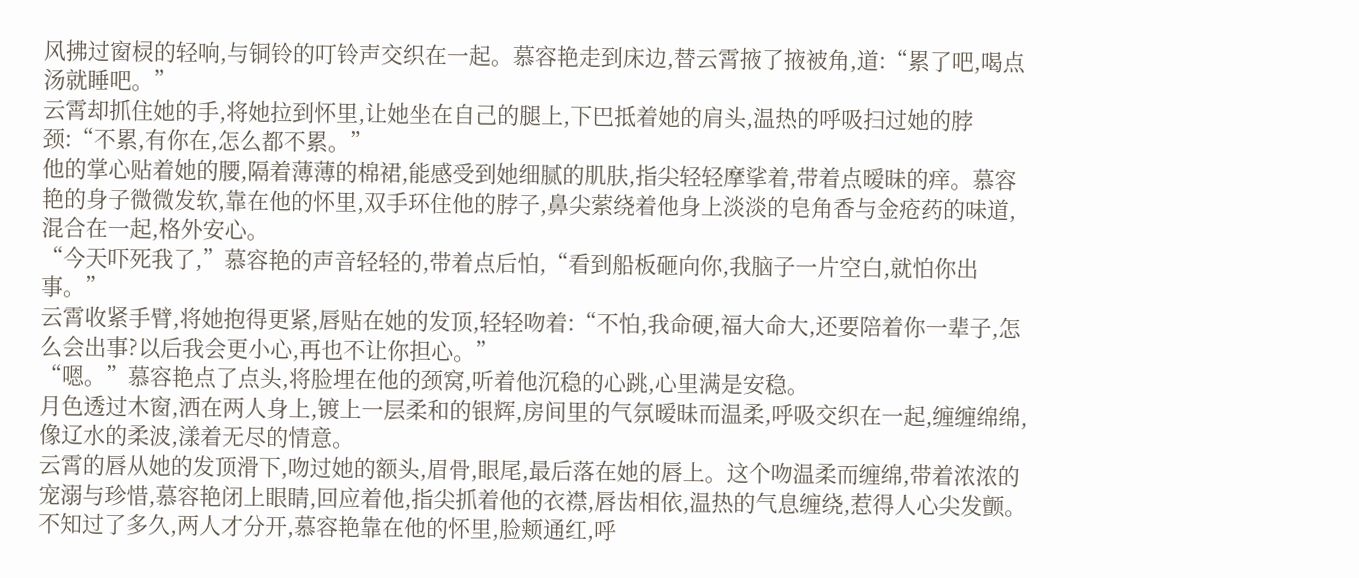风拂过窗棂的轻响,与铜铃的叮铃声交织在一起。慕容艳走到床边,替云霄掖了掖被角,道:“累了吧,喝点汤就睡吧。”
云霄却抓住她的手,将她拉到怀里,让她坐在自己的腿上,下巴抵着她的肩头,温热的呼吸扫过她的脖颈:“不累,有你在,怎么都不累。”
他的掌心贴着她的腰,隔着薄薄的棉裙,能感受到她细腻的肌肤,指尖轻轻摩挲着,带着点暧昧的痒。慕容艳的身子微微发软,靠在他的怀里,双手环住他的脖子,鼻尖萦绕着他身上淡淡的皂角香与金疮药的味道,混合在一起,格外安心。
“今天吓死我了,”慕容艳的声音轻轻的,带着点后怕,“看到船板砸向你,我脑子一片空白,就怕你出事。”
云霄收紧手臂,将她抱得更紧,唇贴在她的发顶,轻轻吻着:“不怕,我命硬,福大命大,还要陪着你一辈子,怎么会出事?以后我会更小心,再也不让你担心。”
“嗯。”慕容艳点了点头,将脸埋在他的颈窝,听着他沉稳的心跳,心里满是安稳。
月色透过木窗,洒在两人身上,镀上一层柔和的银辉,房间里的气氛暧昧而温柔,呼吸交织在一起,缠缠绵绵,像辽水的柔波,漾着无尽的情意。
云霄的唇从她的发顶滑下,吻过她的额头,眉骨,眼尾,最后落在她的唇上。这个吻温柔而缠绵,带着浓浓的宠溺与珍惜,慕容艳闭上眼睛,回应着他,指尖抓着他的衣襟,唇齿相依,温热的气息缠绕,惹得人心尖发颤。
不知过了多久,两人才分开,慕容艳靠在他的怀里,脸颊通红,呼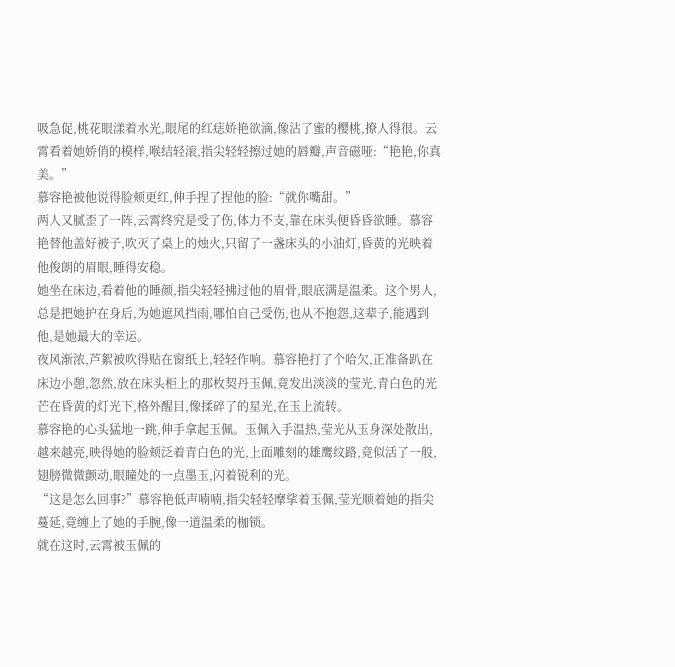吸急促,桃花眼漾着水光,眼尾的红痣娇艳欲滴,像沾了蜜的樱桃,撩人得很。云霄看着她娇俏的模样,喉结轻滚,指尖轻轻擦过她的唇瓣,声音磁哑:“艳艳,你真美。”
慕容艳被他说得脸颊更红,伸手捏了捏他的脸:“就你嘴甜。”
两人又腻歪了一阵,云霄终究是受了伤,体力不支,靠在床头便昏昏欲睡。慕容艳替他盖好被子,吹灭了桌上的烛火,只留了一盏床头的小油灯,昏黄的光映着他俊朗的眉眼,睡得安稳。
她坐在床边,看着他的睡颜,指尖轻轻拂过他的眉骨,眼底满是温柔。这个男人,总是把她护在身后,为她遮风挡雨,哪怕自己受伤,也从不抱怨,这辈子,能遇到他,是她最大的幸运。
夜风渐浓,芦絮被吹得贴在窗纸上,轻轻作响。慕容艳打了个哈欠,正准备趴在床边小憩,忽然,放在床头柜上的那枚契丹玉佩,竟发出淡淡的莹光,青白色的光芒在昏黄的灯光下,格外醒目,像揉碎了的星光,在玉上流转。
慕容艳的心头猛地一跳,伸手拿起玉佩。玉佩入手温热,莹光从玉身深处散出,越来越亮,映得她的脸颊泛着青白色的光,上面雕刻的雄鹰纹路,竟似活了一般,翅膀微微颤动,眼瞳处的一点墨玉,闪着锐利的光。
“这是怎么回事?”慕容艳低声喃喃,指尖轻轻摩挲着玉佩,莹光顺着她的指尖蔓延,竟缠上了她的手腕,像一道温柔的枷锁。
就在这时,云霄被玉佩的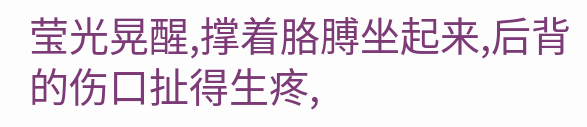莹光晃醒,撑着胳膊坐起来,后背的伤口扯得生疼,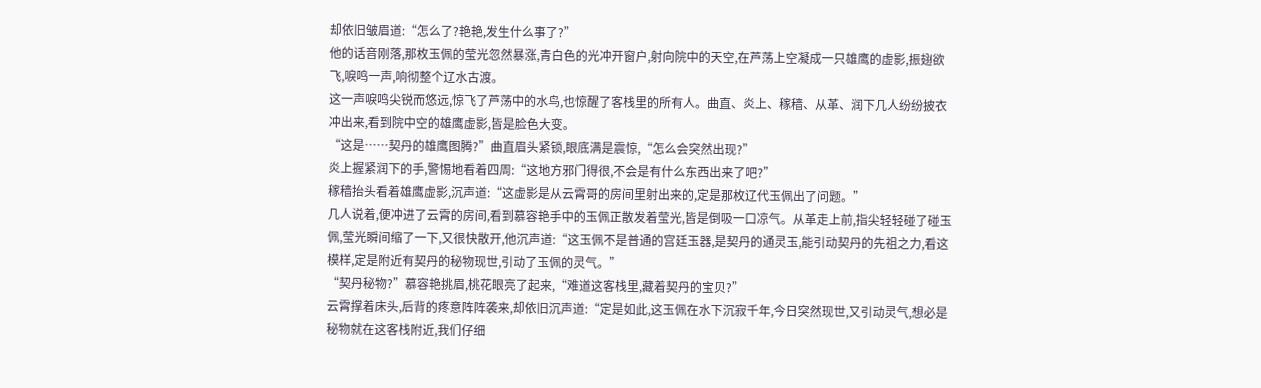却依旧皱眉道:“怎么了?艳艳,发生什么事了?”
他的话音刚落,那枚玉佩的莹光忽然暴涨,青白色的光冲开窗户,射向院中的天空,在芦荡上空凝成一只雄鹰的虚影,振翅欲飞,唳鸣一声,响彻整个辽水古渡。
这一声唳鸣尖锐而悠远,惊飞了芦荡中的水鸟,也惊醒了客栈里的所有人。曲直、炎上、稼穑、从革、润下几人纷纷披衣冲出来,看到院中空的雄鹰虚影,皆是脸色大变。
“这是……契丹的雄鹰图腾?”曲直眉头紧锁,眼底满是震惊,“怎么会突然出现?”
炎上握紧润下的手,警惕地看着四周:“这地方邪门得很,不会是有什么东西出来了吧?”
稼穑抬头看着雄鹰虚影,沉声道:“这虚影是从云霄哥的房间里射出来的,定是那枚辽代玉佩出了问题。”
几人说着,便冲进了云霄的房间,看到慕容艳手中的玉佩正散发着莹光,皆是倒吸一口凉气。从革走上前,指尖轻轻碰了碰玉佩,莹光瞬间缩了一下,又很快散开,他沉声道:“这玉佩不是普通的宫廷玉器,是契丹的通灵玉,能引动契丹的先祖之力,看这模样,定是附近有契丹的秘物现世,引动了玉佩的灵气。”
“契丹秘物?”慕容艳挑眉,桃花眼亮了起来,“难道这客栈里,藏着契丹的宝贝?”
云霄撑着床头,后背的疼意阵阵袭来,却依旧沉声道:“定是如此,这玉佩在水下沉寂千年,今日突然现世,又引动灵气,想必是秘物就在这客栈附近,我们仔细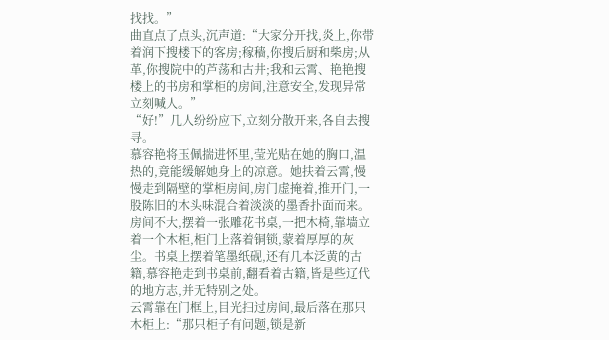找找。”
曲直点了点头,沉声道:“大家分开找,炎上,你带着润下搜楼下的客房;稼穑,你搜后厨和柴房;从革,你搜院中的芦荡和古井;我和云霄、艳艳搜楼上的书房和掌柜的房间,注意安全,发现异常立刻喊人。”
“好!”几人纷纷应下,立刻分散开来,各自去搜寻。
慕容艳将玉佩揣进怀里,莹光贴在她的胸口,温热的,竟能缓解她身上的凉意。她扶着云霄,慢慢走到隔壁的掌柜房间,房门虚掩着,推开门,一股陈旧的木头味混合着淡淡的墨香扑面而来。
房间不大,摆着一张雕花书桌,一把木椅,靠墙立着一个木柜,柜门上落着铜锁,蒙着厚厚的灰尘。书桌上摆着笔墨纸砚,还有几本泛黄的古籍,慕容艳走到书桌前,翻看着古籍,皆是些辽代的地方志,并无特别之处。
云霄靠在门框上,目光扫过房间,最后落在那只木柜上:“那只柜子有问题,锁是新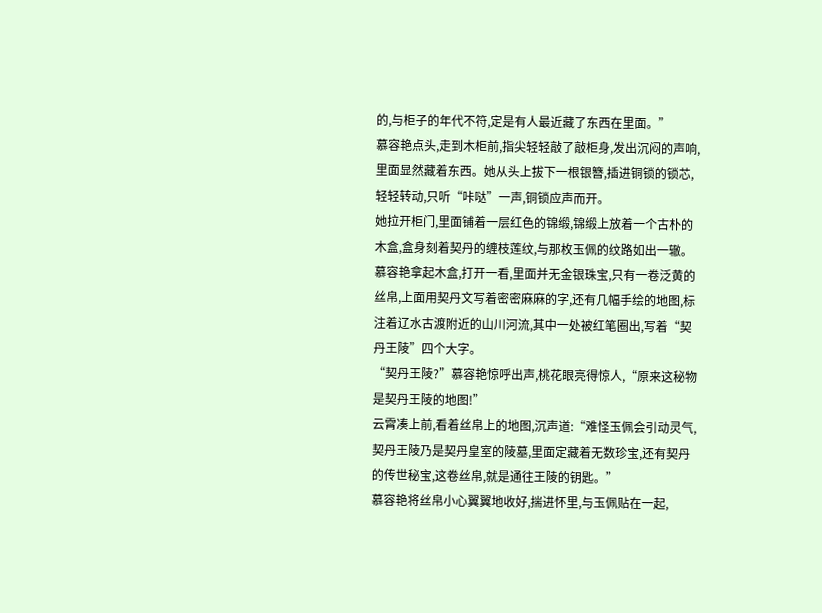的,与柜子的年代不符,定是有人最近藏了东西在里面。”
慕容艳点头,走到木柜前,指尖轻轻敲了敲柜身,发出沉闷的声响,里面显然藏着东西。她从头上拔下一根银簪,插进铜锁的锁芯,轻轻转动,只听“咔哒”一声,铜锁应声而开。
她拉开柜门,里面铺着一层红色的锦缎,锦缎上放着一个古朴的木盒,盒身刻着契丹的缠枝莲纹,与那枚玉佩的纹路如出一辙。慕容艳拿起木盒,打开一看,里面并无金银珠宝,只有一卷泛黄的丝帛,上面用契丹文写着密密麻麻的字,还有几幅手绘的地图,标注着辽水古渡附近的山川河流,其中一处被红笔圈出,写着“契丹王陵”四个大字。
“契丹王陵?”慕容艳惊呼出声,桃花眼亮得惊人,“原来这秘物是契丹王陵的地图!”
云霄凑上前,看着丝帛上的地图,沉声道:“难怪玉佩会引动灵气,契丹王陵乃是契丹皇室的陵墓,里面定藏着无数珍宝,还有契丹的传世秘宝,这卷丝帛,就是通往王陵的钥匙。”
慕容艳将丝帛小心翼翼地收好,揣进怀里,与玉佩贴在一起,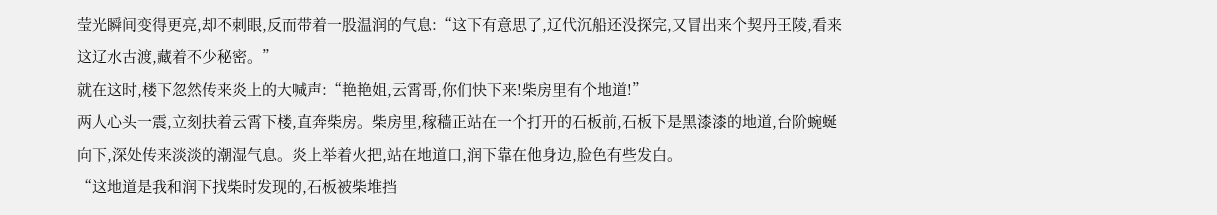莹光瞬间变得更亮,却不刺眼,反而带着一股温润的气息:“这下有意思了,辽代沉船还没探完,又冒出来个契丹王陵,看来这辽水古渡,藏着不少秘密。”
就在这时,楼下忽然传来炎上的大喊声:“艳艳姐,云霄哥,你们快下来!柴房里有个地道!”
两人心头一震,立刻扶着云霄下楼,直奔柴房。柴房里,稼穑正站在一个打开的石板前,石板下是黑漆漆的地道,台阶蜿蜒向下,深处传来淡淡的潮湿气息。炎上举着火把,站在地道口,润下靠在他身边,脸色有些发白。
“这地道是我和润下找柴时发现的,石板被柴堆挡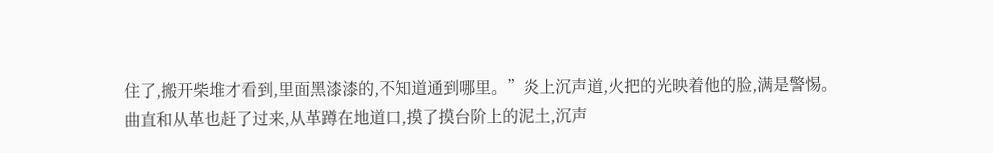住了,搬开柴堆才看到,里面黑漆漆的,不知道通到哪里。”炎上沉声道,火把的光映着他的脸,满是警惕。
曲直和从革也赶了过来,从革蹲在地道口,摸了摸台阶上的泥土,沉声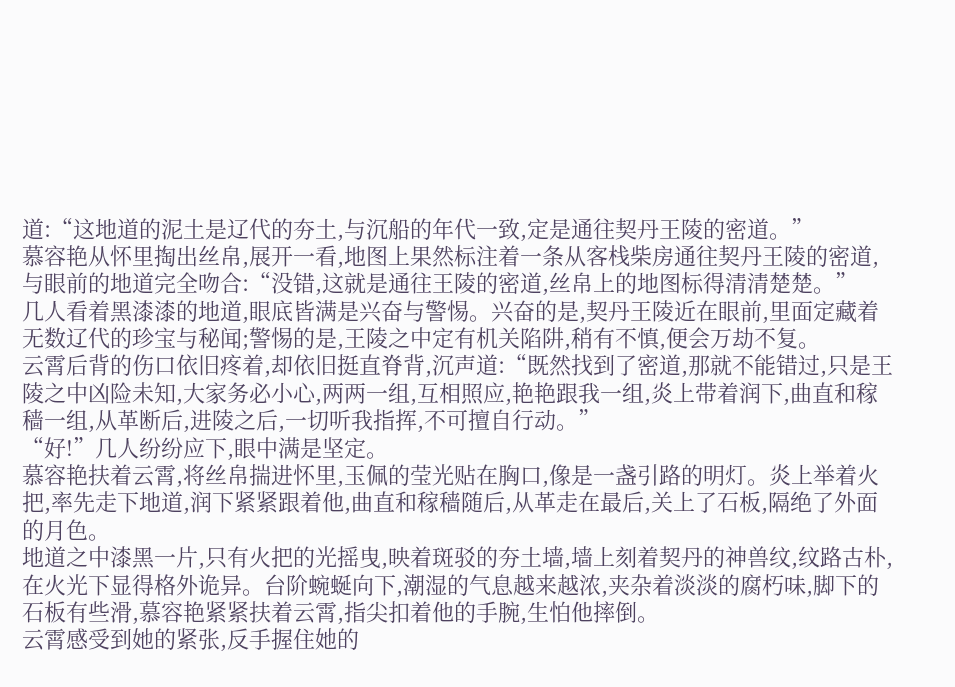道:“这地道的泥土是辽代的夯土,与沉船的年代一致,定是通往契丹王陵的密道。”
慕容艳从怀里掏出丝帛,展开一看,地图上果然标注着一条从客栈柴房通往契丹王陵的密道,与眼前的地道完全吻合:“没错,这就是通往王陵的密道,丝帛上的地图标得清清楚楚。”
几人看着黑漆漆的地道,眼底皆满是兴奋与警惕。兴奋的是,契丹王陵近在眼前,里面定藏着无数辽代的珍宝与秘闻;警惕的是,王陵之中定有机关陷阱,稍有不慎,便会万劫不复。
云霄后背的伤口依旧疼着,却依旧挺直脊背,沉声道:“既然找到了密道,那就不能错过,只是王陵之中凶险未知,大家务必小心,两两一组,互相照应,艳艳跟我一组,炎上带着润下,曲直和稼穑一组,从革断后,进陵之后,一切听我指挥,不可擅自行动。”
“好!”几人纷纷应下,眼中满是坚定。
慕容艳扶着云霄,将丝帛揣进怀里,玉佩的莹光贴在胸口,像是一盏引路的明灯。炎上举着火把,率先走下地道,润下紧紧跟着他,曲直和稼穑随后,从革走在最后,关上了石板,隔绝了外面的月色。
地道之中漆黑一片,只有火把的光摇曳,映着斑驳的夯土墙,墙上刻着契丹的神兽纹,纹路古朴,在火光下显得格外诡异。台阶蜿蜒向下,潮湿的气息越来越浓,夹杂着淡淡的腐朽味,脚下的石板有些滑,慕容艳紧紧扶着云霄,指尖扣着他的手腕,生怕他摔倒。
云霄感受到她的紧张,反手握住她的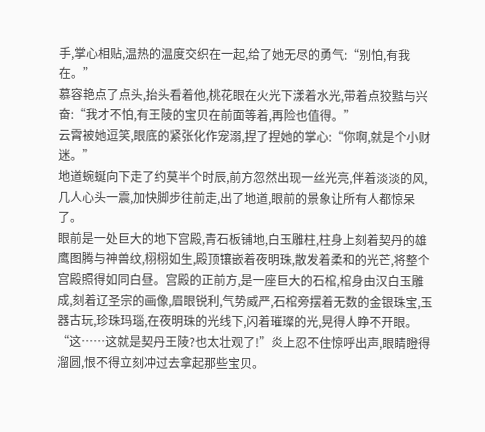手,掌心相贴,温热的温度交织在一起,给了她无尽的勇气:“别怕,有我在。”
慕容艳点了点头,抬头看着他,桃花眼在火光下漾着水光,带着点狡黠与兴奋:“我才不怕,有王陵的宝贝在前面等着,再险也值得。”
云霄被她逗笑,眼底的紧张化作宠溺,捏了捏她的掌心:“你啊,就是个小财迷。”
地道蜿蜒向下走了约莫半个时辰,前方忽然出现一丝光亮,伴着淡淡的风,几人心头一震,加快脚步往前走,出了地道,眼前的景象让所有人都惊呆了。
眼前是一处巨大的地下宫殿,青石板铺地,白玉雕柱,柱身上刻着契丹的雄鹰图腾与神兽纹,栩栩如生,殿顶镶嵌着夜明珠,散发着柔和的光芒,将整个宫殿照得如同白昼。宫殿的正前方,是一座巨大的石棺,棺身由汉白玉雕成,刻着辽圣宗的画像,眉眼锐利,气势威严,石棺旁摆着无数的金银珠宝,玉器古玩,珍珠玛瑙,在夜明珠的光线下,闪着璀璨的光,晃得人睁不开眼。
“这……这就是契丹王陵?也太壮观了!”炎上忍不住惊呼出声,眼睛瞪得溜圆,恨不得立刻冲过去拿起那些宝贝。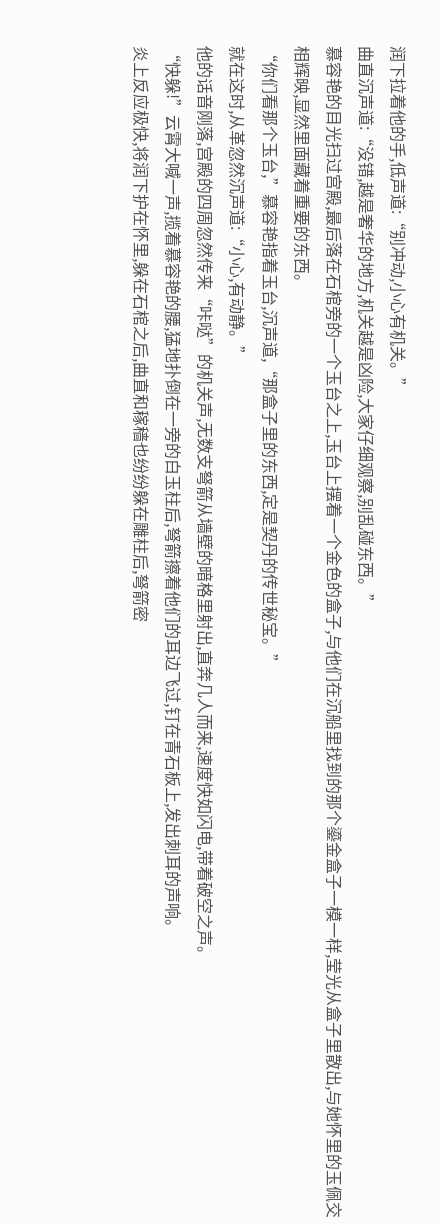润下拉着他的手,低声道:“别冲动,小心有机关。”
曲直沉声道:“没错,越是奢华的地方,机关越是凶险,大家仔细观察,别乱碰东西。”
慕容艳的目光扫过宫殿,最后落在石棺旁的一个玉台之上,玉台上摆着一个金色的盒子,与他们在沉船里找到的那个鎏金盒子一模一样,莹光从盒子里散出,与她怀里的玉佩交相辉映,显然里面藏着重要的东西。
“你们看那个玉台,”慕容艳指着玉台,沉声道,“那盒子里的东西,定是契丹的传世秘宝。”
就在这时,从革忽然沉声道:“小心,有动静。”
他的话音刚落,宫殿的四周忽然传来“咔哒”的机关声,无数支弩箭从墙壁的暗格里射出,直奔几人而来,速度快如闪电,带着破空之声。
“快躲!”云霄大喊一声,揽着慕容艳的腰,猛地扑倒在一旁的白玉柱后,弩箭擦着他们的耳边飞过,钉在青石板上,发出刺耳的声响。
炎上反应极快,将润下护在怀里,躲在石棺之后,曲直和稼穑也纷纷躲在雕柱后,弩箭密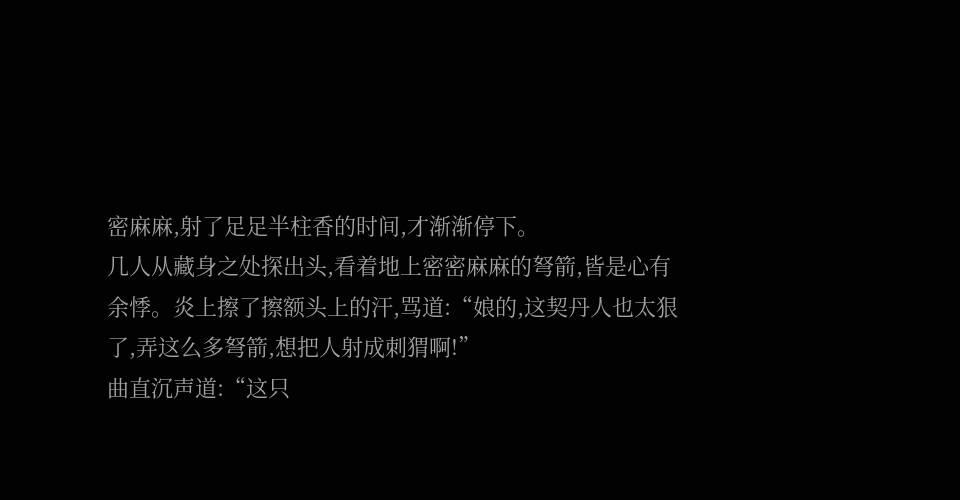密麻麻,射了足足半柱香的时间,才渐渐停下。
几人从藏身之处探出头,看着地上密密麻麻的弩箭,皆是心有余悸。炎上擦了擦额头上的汗,骂道:“娘的,这契丹人也太狠了,弄这么多弩箭,想把人射成刺猬啊!”
曲直沉声道:“这只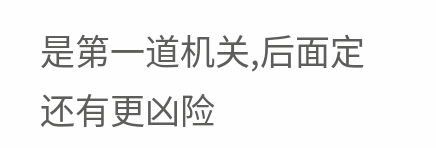是第一道机关,后面定还有更凶险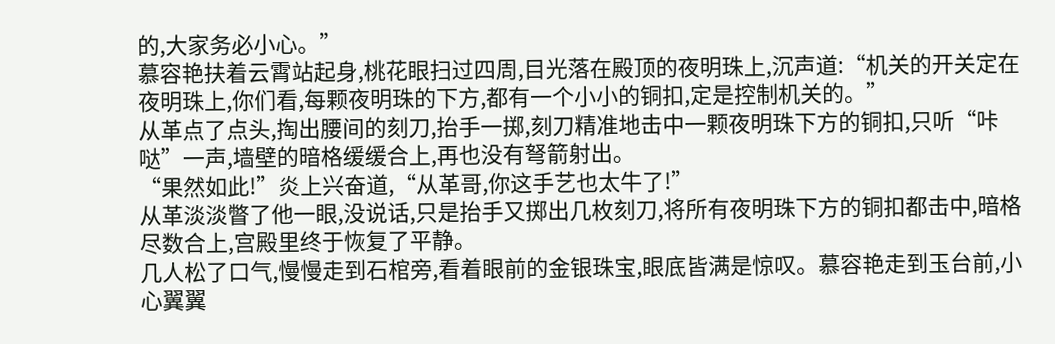的,大家务必小心。”
慕容艳扶着云霄站起身,桃花眼扫过四周,目光落在殿顶的夜明珠上,沉声道:“机关的开关定在夜明珠上,你们看,每颗夜明珠的下方,都有一个小小的铜扣,定是控制机关的。”
从革点了点头,掏出腰间的刻刀,抬手一掷,刻刀精准地击中一颗夜明珠下方的铜扣,只听“咔哒”一声,墙壁的暗格缓缓合上,再也没有弩箭射出。
“果然如此!”炎上兴奋道,“从革哥,你这手艺也太牛了!”
从革淡淡瞥了他一眼,没说话,只是抬手又掷出几枚刻刀,将所有夜明珠下方的铜扣都击中,暗格尽数合上,宫殿里终于恢复了平静。
几人松了口气,慢慢走到石棺旁,看着眼前的金银珠宝,眼底皆满是惊叹。慕容艳走到玉台前,小心翼翼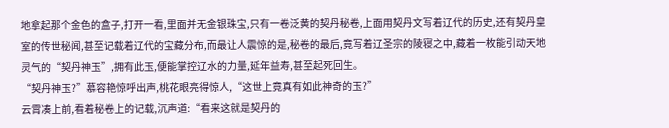地拿起那个金色的盒子,打开一看,里面并无金银珠宝,只有一卷泛黄的契丹秘卷,上面用契丹文写着辽代的历史,还有契丹皇室的传世秘闻,甚至记载着辽代的宝藏分布,而最让人震惊的是,秘卷的最后,竟写着辽圣宗的陵寝之中,藏着一枚能引动天地灵气的“契丹神玉”,拥有此玉,便能掌控辽水的力量,延年益寿,甚至起死回生。
“契丹神玉?”慕容艳惊呼出声,桃花眼亮得惊人,“这世上竟真有如此神奇的玉?”
云霄凑上前,看着秘卷上的记载,沉声道:“看来这就是契丹的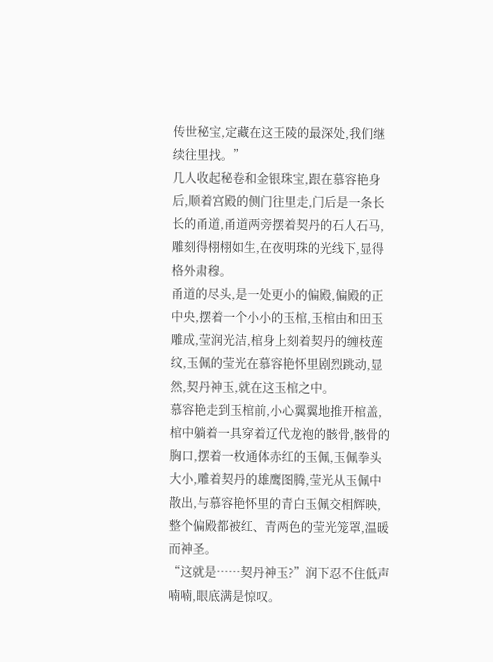传世秘宝,定藏在这王陵的最深处,我们继续往里找。”
几人收起秘卷和金银珠宝,跟在慕容艳身后,顺着宫殿的侧门往里走,门后是一条长长的甬道,甬道两旁摆着契丹的石人石马,雕刻得栩栩如生,在夜明珠的光线下,显得格外肃穆。
甬道的尽头,是一处更小的偏殿,偏殿的正中央,摆着一个小小的玉棺,玉棺由和田玉雕成,莹润光洁,棺身上刻着契丹的缠枝莲纹,玉佩的莹光在慕容艳怀里剧烈跳动,显然,契丹神玉,就在这玉棺之中。
慕容艳走到玉棺前,小心翼翼地推开棺盖,棺中躺着一具穿着辽代龙袍的骸骨,骸骨的胸口,摆着一枚通体赤红的玉佩,玉佩拳头大小,雕着契丹的雄鹰图腾,莹光从玉佩中散出,与慕容艳怀里的青白玉佩交相辉映,整个偏殿都被红、青两色的莹光笼罩,温暖而神圣。
“这就是……契丹神玉?”润下忍不住低声喃喃,眼底满是惊叹。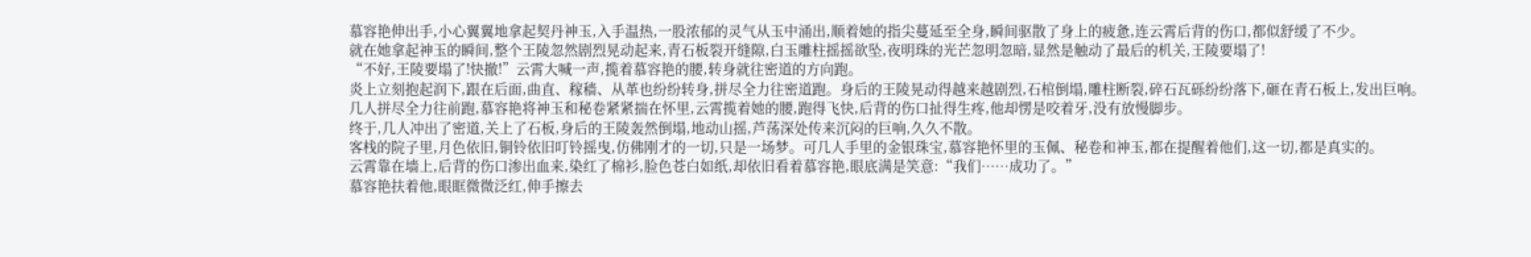慕容艳伸出手,小心翼翼地拿起契丹神玉,入手温热,一股浓郁的灵气从玉中涌出,顺着她的指尖蔓延至全身,瞬间驱散了身上的疲惫,连云霄后背的伤口,都似舒缓了不少。
就在她拿起神玉的瞬间,整个王陵忽然剧烈晃动起来,青石板裂开缝隙,白玉雕柱摇摇欲坠,夜明珠的光芒忽明忽暗,显然是触动了最后的机关,王陵要塌了!
“不好,王陵要塌了!快撤!”云霄大喊一声,揽着慕容艳的腰,转身就往密道的方向跑。
炎上立刻抱起润下,跟在后面,曲直、稼穑、从革也纷纷转身,拼尽全力往密道跑。身后的王陵晃动得越来越剧烈,石棺倒塌,雕柱断裂,碎石瓦砾纷纷落下,砸在青石板上,发出巨响。
几人拼尽全力往前跑,慕容艳将神玉和秘卷紧紧揣在怀里,云霄揽着她的腰,跑得飞快,后背的伤口扯得生疼,他却愣是咬着牙,没有放慢脚步。
终于,几人冲出了密道,关上了石板,身后的王陵轰然倒塌,地动山摇,芦荡深处传来沉闷的巨响,久久不散。
客栈的院子里,月色依旧,铜铃依旧叮铃摇曳,仿佛刚才的一切,只是一场梦。可几人手里的金银珠宝,慕容艳怀里的玉佩、秘卷和神玉,都在提醒着他们,这一切,都是真实的。
云霄靠在墙上,后背的伤口渗出血来,染红了棉衫,脸色苍白如纸,却依旧看着慕容艳,眼底满是笑意:“我们……成功了。”
慕容艳扶着他,眼眶微微泛红,伸手擦去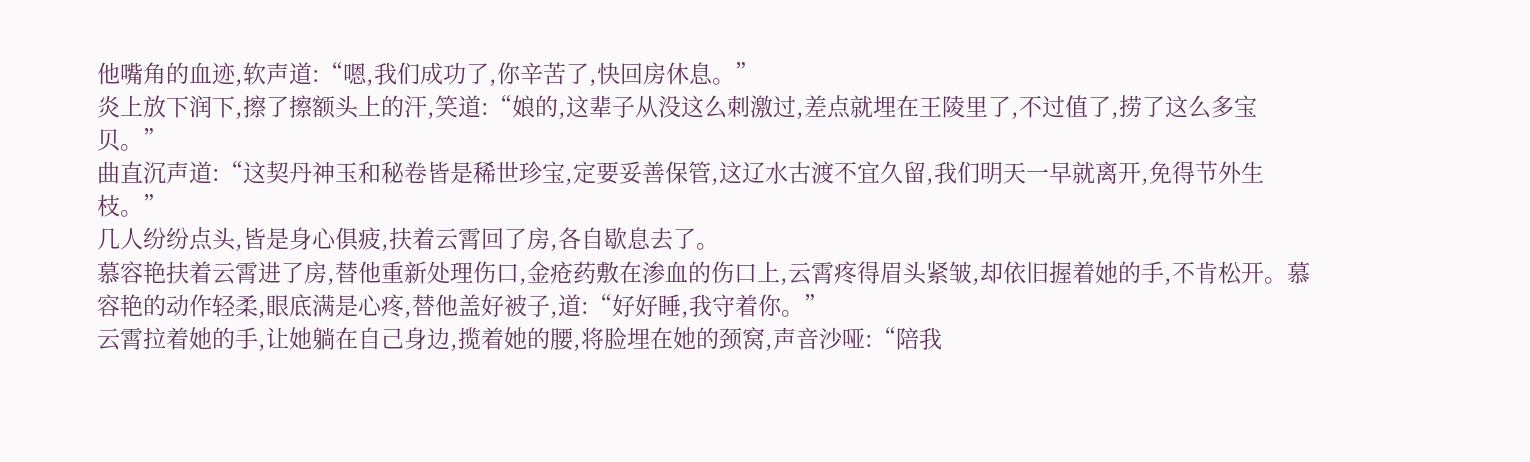他嘴角的血迹,软声道:“嗯,我们成功了,你辛苦了,快回房休息。”
炎上放下润下,擦了擦额头上的汗,笑道:“娘的,这辈子从没这么刺激过,差点就埋在王陵里了,不过值了,捞了这么多宝贝。”
曲直沉声道:“这契丹神玉和秘卷皆是稀世珍宝,定要妥善保管,这辽水古渡不宜久留,我们明天一早就离开,免得节外生枝。”
几人纷纷点头,皆是身心俱疲,扶着云霄回了房,各自歇息去了。
慕容艳扶着云霄进了房,替他重新处理伤口,金疮药敷在渗血的伤口上,云霄疼得眉头紧皱,却依旧握着她的手,不肯松开。慕容艳的动作轻柔,眼底满是心疼,替他盖好被子,道:“好好睡,我守着你。”
云霄拉着她的手,让她躺在自己身边,揽着她的腰,将脸埋在她的颈窝,声音沙哑:“陪我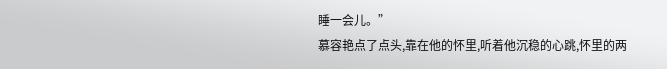睡一会儿。”
慕容艳点了点头,靠在他的怀里,听着他沉稳的心跳,怀里的两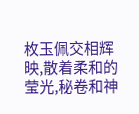枚玉佩交相辉映,散着柔和的莹光,秘卷和神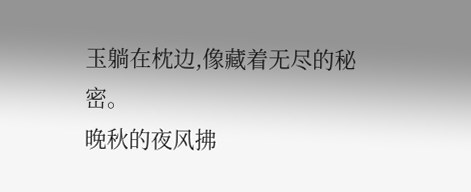玉躺在枕边,像藏着无尽的秘密。
晚秋的夜风拂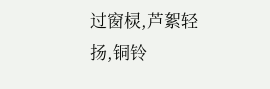过窗棂,芦絮轻扬,铜铃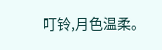叮铃,月色温柔。